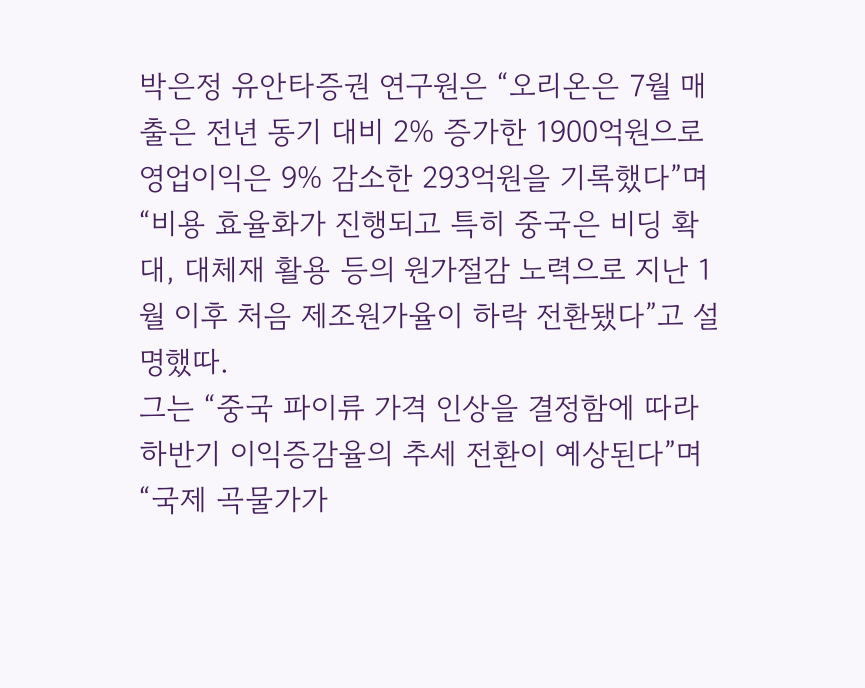박은정 유안타증권 연구원은 “오리온은 7월 매출은 전년 동기 대비 2% 증가한 1900억원으로 영업이익은 9% 감소한 293억원을 기록했다”며 “비용 효율화가 진행되고 특히 중국은 비딩 확대, 대체재 활용 등의 원가절감 노력으로 지난 1월 이후 처음 제조원가율이 하락 전환됐다”고 설명했따.
그는 “중국 파이류 가격 인상을 결정함에 따라 하반기 이익증감율의 추세 전환이 예상된다”며 “국제 곡물가가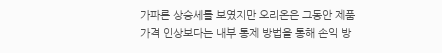가파른 상승세를 보였지만 오리온은 그동안 제품 가격 인상보다는 내부 통제 방법을 통해 손익 방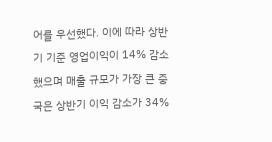어를 우선했다. 이에 따라 상반기 기준 영업이익이 14% 감소했으며 매출 규모가 가장 큰 중국은 상반기 이익 감소가 34%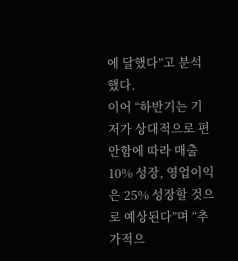에 달했다”고 분석했다.
이어 “하반기는 기저가 상대적으로 편안함에 따라 매출 10% 성장, 영업이익은 25% 성장할 것으로 예상된다”며 “추가적으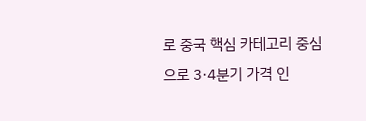로 중국 핵심 카테고리 중심으로 3·4분기 가격 인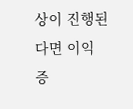상이 진행된다면 이익 증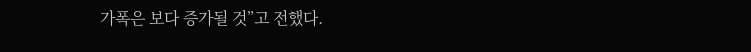가폭은 보다 증가될 것”고 전했다.